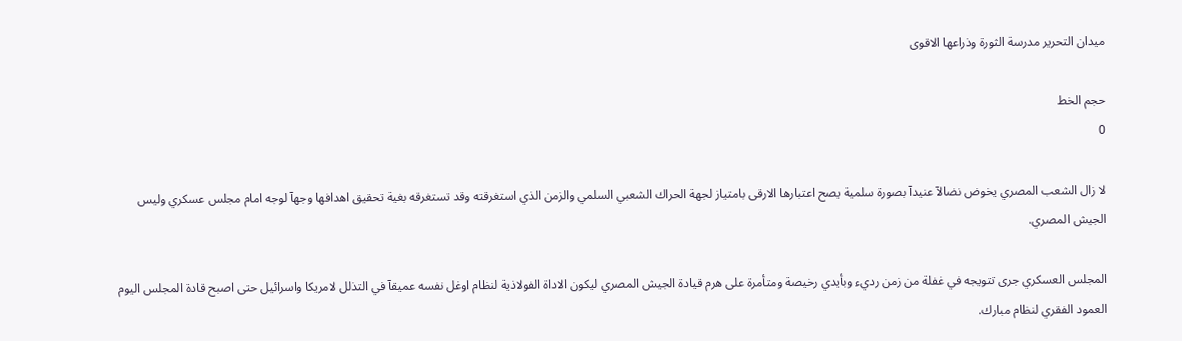ميدان التحرير مدرسة الثورة وذراعها الاقوى

حجم الخط
0

لا زال الشعب المصري يخوض نضالآ عنيدآ بصورة سلمية يصح اعتبارها الارقى بامتياز لجهة الحراك الشعبي السلمي والزمن الذي استغرقته وقد تستغرقه بغية تحقيق اهدافها وجهآ لوجه امام مجلس عسكري وليس الجيش المصري.

المجلس العسكري جرى تتويجه في غفلة من زمن رديء وبأيدي رخيصة ومتأمرة على هرم قيادة الجيش المصري ليكون الاداة الفولاذية لنظام اوغل نفسه عميقآ في التذلل لامريكا واسرائيل حتى اصبح قادة المجلس اليوم العمود الفقري لنظام مبارك.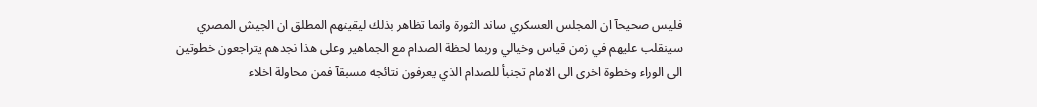فليس صحيحآ ان المجلس العسكري ساند الثورة وانما تظاهر بذلك ليقينهم المطلق ان الجيش المصري سينقلب عليهم في زمن قياس وخيالي وربما لحظة الصدام مع الجماهير وعلى هذا نجدهم يتراجعون خطوتين الى الوراء وخطوة اخرى الى الامام تجنبأ للصدام الذي يعرفون نتائجه مسبقآ فمن محاولة اخلاء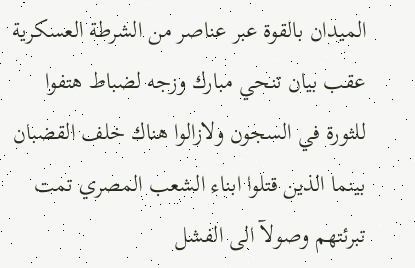الميدان بالقوة عبر عناصر من الشرطة العسكرية عقب بيان تنحي مبارك وزجه لضباط هتفوا للثورة في السجون ولازالوا هناك خلف القضبان بينما الذين قتلوا ابناء الشعب المصري تمت تبرئتهم وصولآ الى الفشل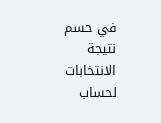في حسم نتيجة الانتخابات لحساب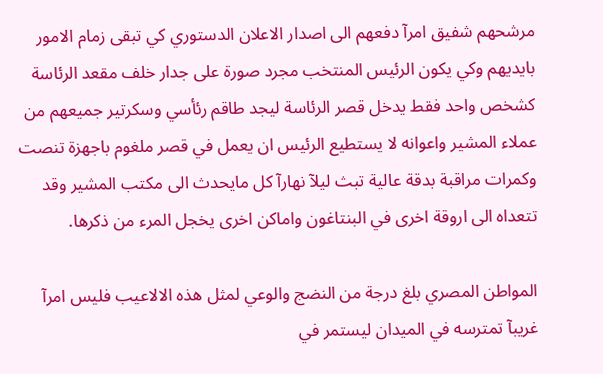مرشحهم شفيق امرآ دفعهم الى اصدار الاعلان الدستوري كي تبقى زمام الامور بايديهم وكي يكون الرئيس المنتخب مجرد صورة على جدار خلف مقعد الرئاسة كشخص واحد فقط يدخل قصر الرئاسة ليجد طاقم رئأسي وسكرتير جميعهم من عملاء المشير واعوانه لا يستطيع الرئيس ان يعمل في قصر ملغوم باجهزة تنصت وكمرات مراقبة بدقة عالية تبث ليلآ نهارآ كل مايحدث الى مكتب المشير وقد تتعداه الى اروقة اخرى في البنتاغون واماكن اخرى يخجل المرء من ذكرها.

المواطن المصري بلغ درجة من النضج والوعي لمثل هذه الالاعيب فليس امرآ غريبآ تمترسه في الميدان ليستمر في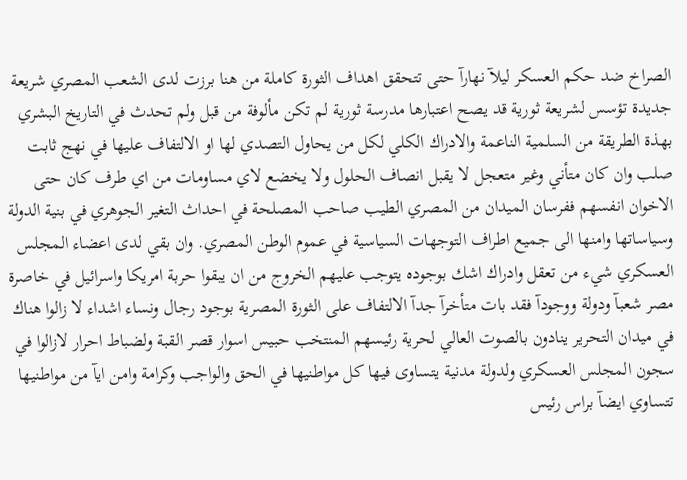الصراخ ضد حكم العسكر ليلآ نهارآ حتى تتحقق اهداف الثورة كاملة من هنا برزت لدى الشعب المصري شريعة جديدة تؤسس لشريعة ثورية قد يصح اعتبارها مدرسة ثورية لم تكن مألوفة من قبل ولم تحدث في التاريخ البشري بهذة الطريقة من السلمية الناعمة والادراك الكلي لكل من يحاول التصدي لها او الالتفاف عليها في نهج ثابت صلب وان كان متأني وغير متعجل لا يقبل انصاف الحلول ولا يخضع لاي مساومات من اي طرف كان حتى الاخوان انفسهم ففرسان الميدان من المصري الطيب صاحب المصلحة في احداث التغير الجوهري في بنية الدولة وسياساتها وامنها الى جميع اطراف التوجهات السياسية في عموم الوطن المصري. وان بقي لدى اعضاء المجلس العسكري شيء من تعقل وادراك اشك بوجوده يتوجب عليهم الخروج من ان يبقوا حربة امريكا واسرائيل في خاصرة مصر شعبآ ودولة ووجودآ فقد بات متأخرآ جدآ الالتفاف على الثورة المصرية بوجود رجال ونساء اشداء لا زالوا هناك في ميدان التحرير ينادون بالصوت العالي لحرية رئيسهم المنتخب حبيس اسوار قصر القبة ولضباط احرار لازالوا في سجون المجلس العسكري ولدولة مدنية يتساوى فيها كل مواطنيها في الحق والواجب وكرامة وامن ايآ من مواطنيها تتساوي ايضآ براس رئيس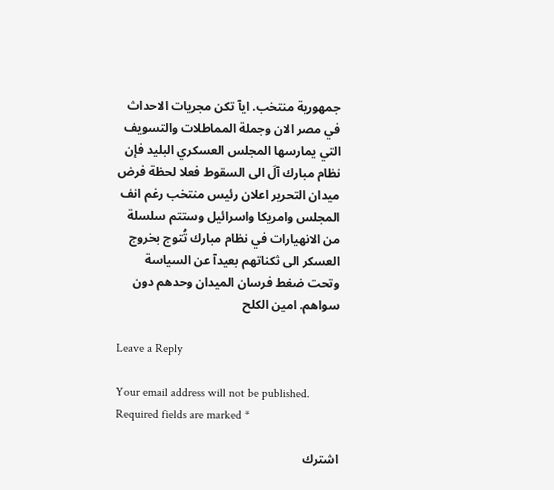جمهورية منتخب. ايآ تكن مجريات الاحداث في مصر الان وجملة المماطلات والتسويف التي يمارسها المجلس العسكري البليد فإن نظام مبارك آلَ الى السقوط فعلا لحظة فرض ميدان التحرير اعلان رئيس منتخب رغم انف المجلس وامريكا واسرائيل وستتم سلسلة من الانهيارات في نظام مبارك تُتوج بخروج العسكر الى ثكناتهم بعيدآ عن السياسة وتحت ضغط فرسان الميدان وحدهم دون سواهم. امين الكلح

Leave a Reply

Your email address will not be published. Required fields are marked *

اشترك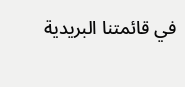في قائمتنا البريدية